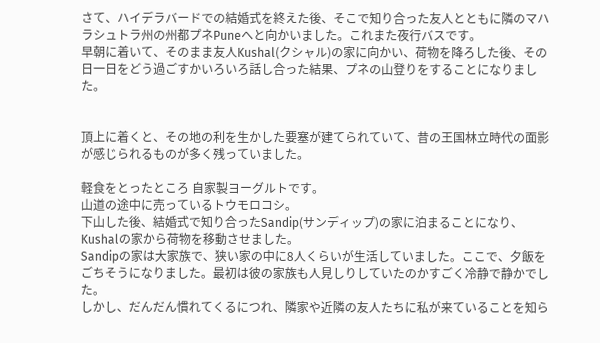さて、ハイデラバードでの結婚式を終えた後、そこで知り合った友人とともに隣のマハラシュトラ州の州都プネPuneへと向かいました。これまた夜行バスです。
早朝に着いて、そのまま友人Kushal(クシャル)の家に向かい、荷物を降ろした後、その日一日をどう過ごすかいろいろ話し合った結果、プネの山登りをすることになりました。


頂上に着くと、その地の利を生かした要塞が建てられていて、昔の王国林立時代の面影が感じられるものが多く残っていました。

軽食をとったところ 自家製ヨーグルトです。
山道の途中に売っているトウモロコシ。
下山した後、結婚式で知り合ったSandip(サンディップ)の家に泊まることになり、Kushalの家から荷物を移動させました。
Sandipの家は大家族で、狭い家の中に8人くらいが生活していました。ここで、夕飯をごちそうになりました。最初は彼の家族も人見しりしていたのかすごく冷静で静かでした。
しかし、だんだん慣れてくるにつれ、隣家や近隣の友人たちに私が来ていることを知ら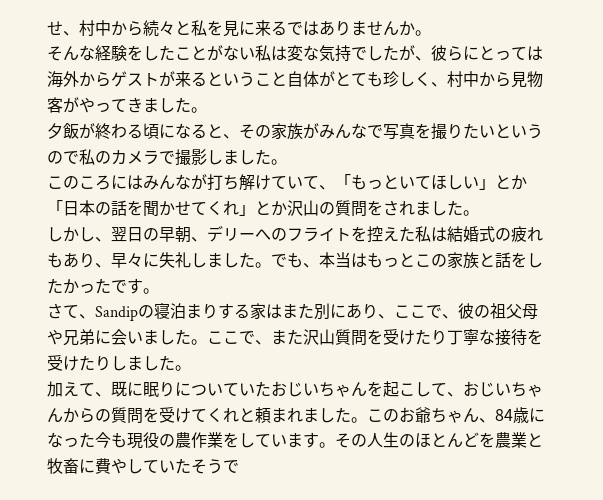せ、村中から続々と私を見に来るではありませんか。
そんな経験をしたことがない私は変な気持でしたが、彼らにとっては海外からゲストが来るということ自体がとても珍しく、村中から見物客がやってきました。
夕飯が終わる頃になると、その家族がみんなで写真を撮りたいというので私のカメラで撮影しました。
このころにはみんなが打ち解けていて、「もっといてほしい」とか「日本の話を聞かせてくれ」とか沢山の質問をされました。
しかし、翌日の早朝、デリーへのフライトを控えた私は結婚式の疲れもあり、早々に失礼しました。でも、本当はもっとこの家族と話をしたかったです。
さて、Sandipの寝泊まりする家はまた別にあり、ここで、彼の祖父母や兄弟に会いました。ここで、また沢山質問を受けたり丁寧な接待を受けたりしました。
加えて、既に眠りについていたおじいちゃんを起こして、おじいちゃんからの質問を受けてくれと頼まれました。このお爺ちゃん、84歳になった今も現役の農作業をしています。その人生のほとんどを農業と牧畜に費やしていたそうで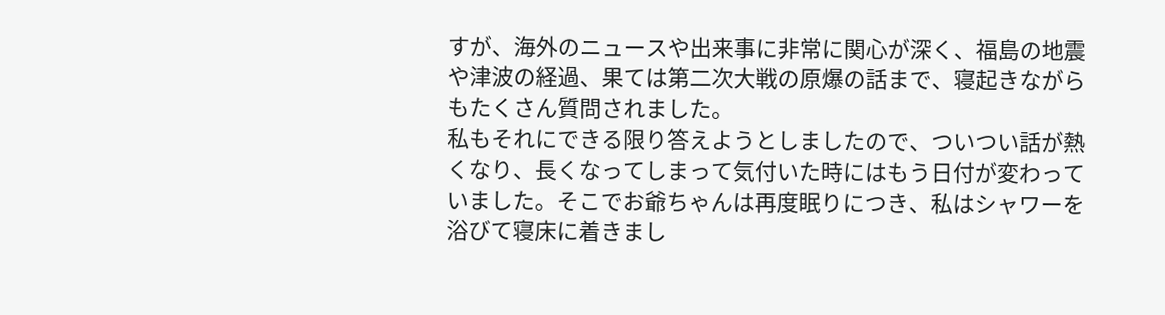すが、海外のニュースや出来事に非常に関心が深く、福島の地震や津波の経過、果ては第二次大戦の原爆の話まで、寝起きながらもたくさん質問されました。
私もそれにできる限り答えようとしましたので、ついつい話が熱くなり、長くなってしまって気付いた時にはもう日付が変わっていました。そこでお爺ちゃんは再度眠りにつき、私はシャワーを浴びて寝床に着きまし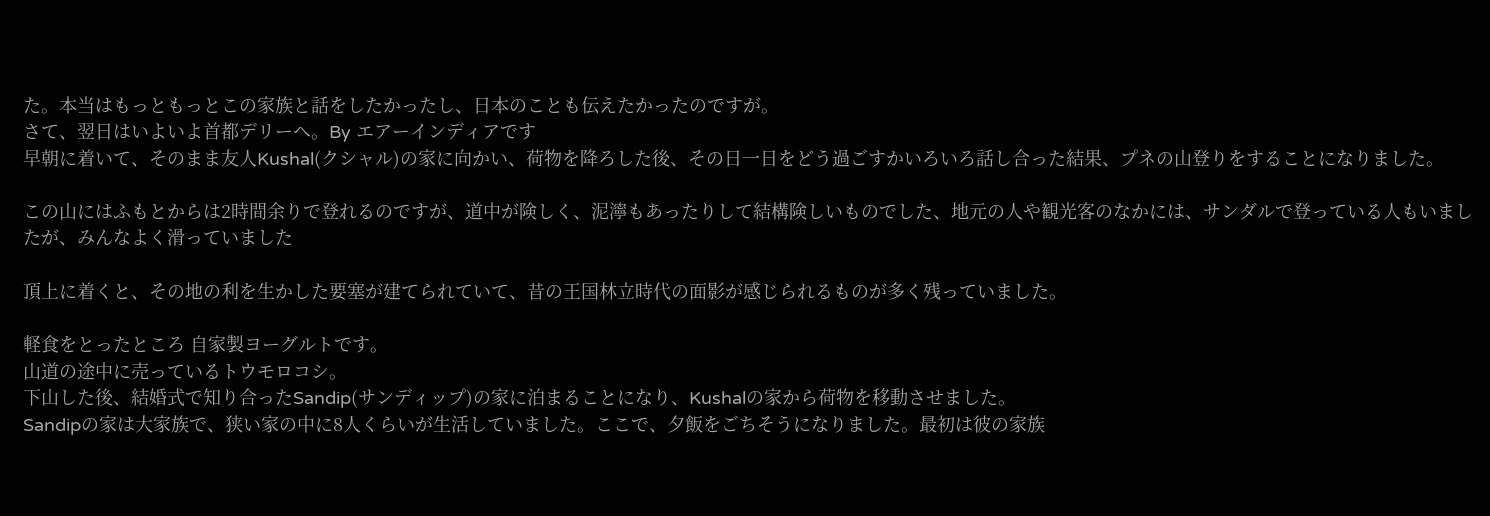た。本当はもっともっとこの家族と話をしたかったし、日本のことも伝えたかったのですが。
さて、翌日はいよいよ首都デリーへ。By エアーインディアです
早朝に着いて、そのまま友人Kushal(クシャル)の家に向かい、荷物を降ろした後、その日一日をどう過ごすかいろいろ話し合った結果、プネの山登りをすることになりました。

この山にはふもとからは2時間余りで登れるのですが、道中が険しく、泥濘もあったりして結構険しいものでした、地元の人や観光客のなかには、サンダルで登っている人もいましたが、みんなよく滑っていました

頂上に着くと、その地の利を生かした要塞が建てられていて、昔の王国林立時代の面影が感じられるものが多く残っていました。

軽食をとったところ 自家製ヨーグルトです。
山道の途中に売っているトウモロコシ。
下山した後、結婚式で知り合ったSandip(サンディップ)の家に泊まることになり、Kushalの家から荷物を移動させました。
Sandipの家は大家族で、狭い家の中に8人くらいが生活していました。ここで、夕飯をごちそうになりました。最初は彼の家族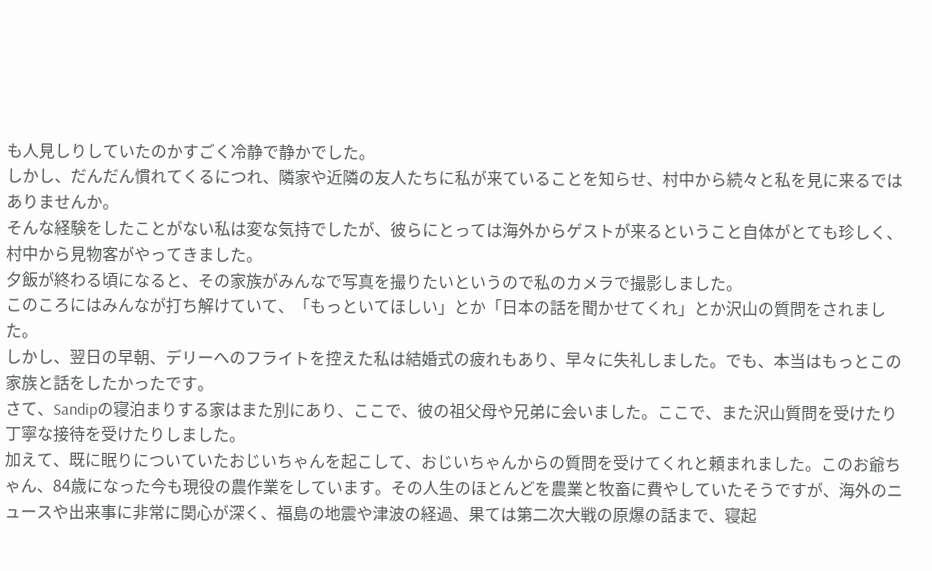も人見しりしていたのかすごく冷静で静かでした。
しかし、だんだん慣れてくるにつれ、隣家や近隣の友人たちに私が来ていることを知らせ、村中から続々と私を見に来るではありませんか。
そんな経験をしたことがない私は変な気持でしたが、彼らにとっては海外からゲストが来るということ自体がとても珍しく、村中から見物客がやってきました。
夕飯が終わる頃になると、その家族がみんなで写真を撮りたいというので私のカメラで撮影しました。
このころにはみんなが打ち解けていて、「もっといてほしい」とか「日本の話を聞かせてくれ」とか沢山の質問をされました。
しかし、翌日の早朝、デリーへのフライトを控えた私は結婚式の疲れもあり、早々に失礼しました。でも、本当はもっとこの家族と話をしたかったです。
さて、Sandipの寝泊まりする家はまた別にあり、ここで、彼の祖父母や兄弟に会いました。ここで、また沢山質問を受けたり丁寧な接待を受けたりしました。
加えて、既に眠りについていたおじいちゃんを起こして、おじいちゃんからの質問を受けてくれと頼まれました。このお爺ちゃん、84歳になった今も現役の農作業をしています。その人生のほとんどを農業と牧畜に費やしていたそうですが、海外のニュースや出来事に非常に関心が深く、福島の地震や津波の経過、果ては第二次大戦の原爆の話まで、寝起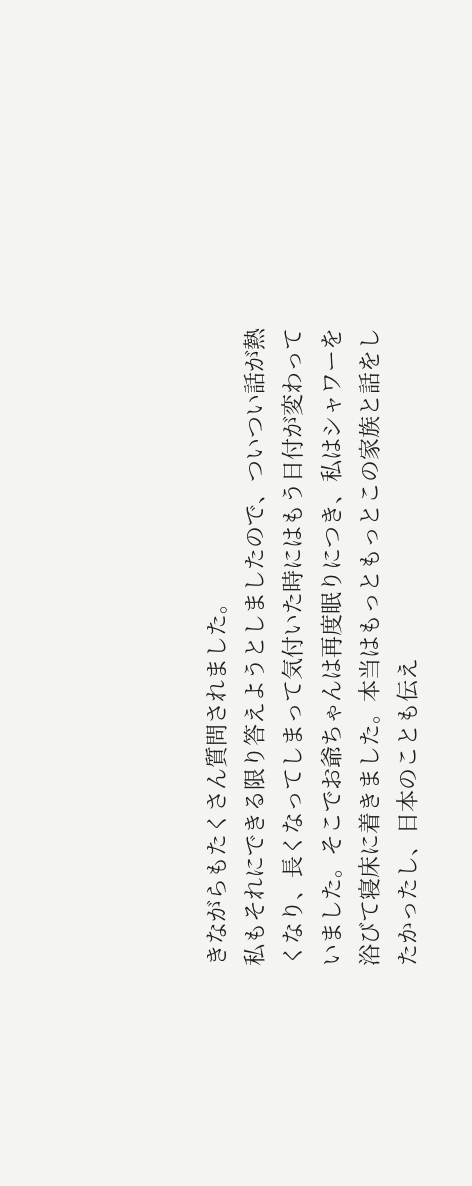きながらもたくさん質問されました。
私もそれにできる限り答えようとしましたので、ついつい話が熱くなり、長くなってしまって気付いた時にはもう日付が変わっていました。そこでお爺ちゃんは再度眠りにつき、私はシャワーを浴びて寝床に着きました。本当はもっともっとこの家族と話をしたかったし、日本のことも伝え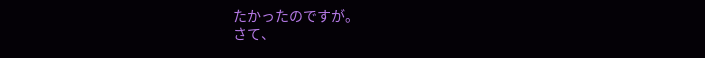たかったのですが。
さて、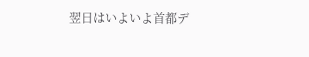翌日はいよいよ首都デ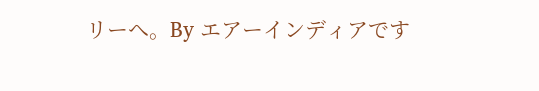リーへ。By エアーインディアです